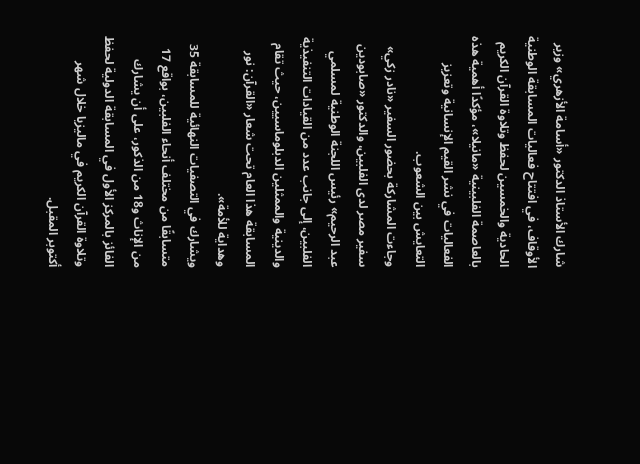شارك الأستاذ الدكتور «أسامة الأزهري» وزير الأوقاف، في افتتاح فعاليات المسابقة الوطنية الحادية والخمسين لحفظ وتلاوة القرآن الكريم بالعاصمة الفلبينية «مانيلا»، مؤكدًا أهمية هذه الفعاليات في نشر القيم الإنسانية وتعزيز التعايش بين الشعوب.
وجاءت المشاركة بحضور السفير «نادر زكي» سفير مصر لدى الفلبين، والدكتور «صابودين عبد الرحيم» رئيس اللجنة الوطنية لمسلمي الفلبين، إلى جانب عدد من القيادات التنفيذية والدينية والممثلين الدبلوماسيين، حيث تقام المسابقة هذا العام تحت شعار «القرآن: نور وهداية للأمة».
ويشارك في التصفيات النهائية للمسابقة 35 متسابقًا من مختلف أنحاء الفلبين، بواقع 17 من الإناث و18 من الذكور، على أن يشارك الفائز بالمركز الأول في المسابقة الدولية لحفظ وتلاوة القرآن الكريم في ماليزيا خلال شهر أكتوبر المقبل.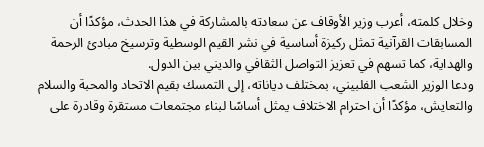وخلال كلمته، أعرب وزير الأوقاف عن سعادته بالمشاركة في هذا الحدث، مؤكدًا أن المسابقات القرآنية تمثل ركيزة أساسية في نشر القيم الوسطية وترسيخ مبادئ الرحمة والهداية، كما تسهم في تعزيز التواصل الثقافي والديني بين الدول.
ودعا الوزير الشعب الفلبيني، بمختلف دياناته، إلى التمسك بقيم الاتحاد والمحبة والسلام والتعايش، مؤكدًا أن احترام الاختلاف يمثل أساسًا لبناء مجتمعات مستقرة وقادرة على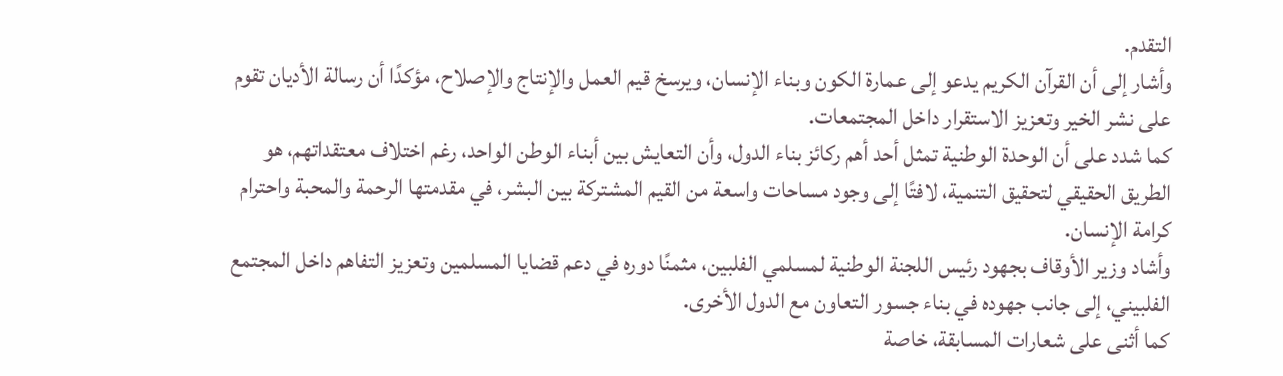التقدم.
وأشار إلى أن القرآن الكريم يدعو إلى عمارة الكون وبناء الإنسان، ويرسخ قيم العمل والإنتاج والإصلاح، مؤكدًا أن رسالة الأديان تقوم على نشر الخير وتعزيز الاستقرار داخل المجتمعات.
كما شدد على أن الوحدة الوطنية تمثل أحد أهم ركائز بناء الدول، وأن التعايش بين أبناء الوطن الواحد، رغم اختلاف معتقداتهم، هو الطريق الحقيقي لتحقيق التنمية، لافتًا إلى وجود مساحات واسعة من القيم المشتركة بين البشر، في مقدمتها الرحمة والمحبة واحترام كرامة الإنسان.
وأشاد وزير الأوقاف بجهود رئيس اللجنة الوطنية لمسلمي الفلبين، مثمنًا دوره في دعم قضايا المسلمين وتعزيز التفاهم داخل المجتمع الفلبيني، إلى جانب جهوده في بناء جسور التعاون مع الدول الأخرى.
كما أثنى على شعارات المسابقة، خاصة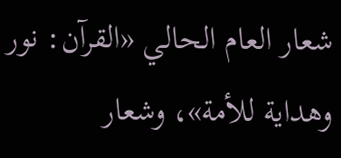شعار العام الحالي «القرآن: نور وهداية للأمة»، وشعار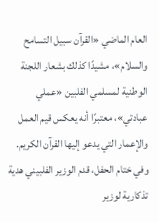العام الماضي «القرآن سبيل التسامح والسلام»، مشيدًا كذلك بشعار اللجنة الوطنية لمسلمي الفلبين «عملي عبادتي»، معتبرًا أنه يعكس قيم العمل والإعمار التي يدعو إليها القرآن الكريم.
وفي ختام الحفل، قدم الوزير الفلبيني هدية تذكارية لوزير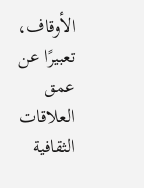الأوقاف، تعبيرًا عن عمق العلاقات الثقافية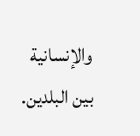والإنسانية بين البلدين.